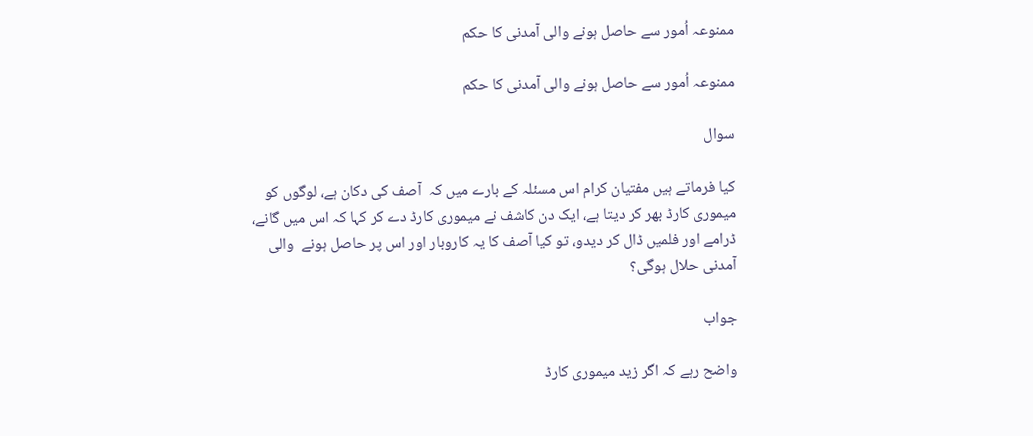ممنوعہ اُمور سے حاصل ہونے والی آمدنی کا حکم

ممنوعہ اُمور سے حاصل ہونے والی آمدنی کا حکم

سوال

کیا فرماتے ہیں مفتیان کرام اس مسئلہ کے بارے میں کہ  آصف کی دکان ہے، لوگوں کو میموری کارڈ بھر کر دیتا ہے، ایک دن کاشف نے میموری کارڈ دے کر کہا کہ اس میں گانے، ڈرامے اور فلمیں ڈال کر دیدو، تو کیا آصف کا یہ کاروبار اور اس پر حاصل ہونے  والی آمدنی حلال ہوگی؟

جواب

واضح رہے کہ اگر زید میموری کارڈ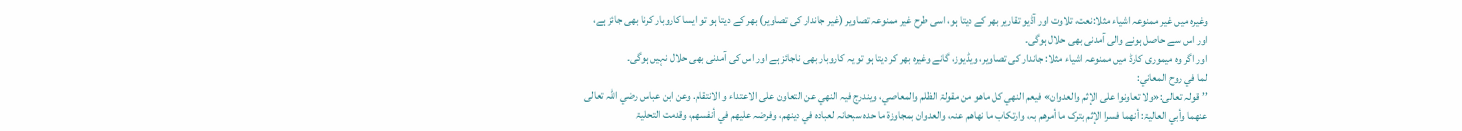وغیرہ میں غیر ممنوعہ اشیاء مثلا:نعت، تلاوت اور آڈیو تقاریر بھر کے دیتا ہو، اسی طرح غیر ممنوعہ تصاویر (غیر جاندار کی تصاویر) بھر کے دیتا ہو تو ایسا کاروبار کرنا بھی جائز ہے، اور اس سے حاصل ہونے والی آمدنی بھی حلال ہوگی۔
اور اگر وہ میموری کارڈ میں ممنوعہ اشیاء مثلا: جاندار کی تصاویر، ویڈیوز، گانے وغیرہ بھر کر دیتا ہو تو یہ کاروبار بھی ناجائز ہے اور اس کی آمدنی بھی حلال نہیں ہوگی۔
لما في روح المعاني:
’’قولہ تعالی:«ولا تعاونوا علی الإثم والعدوان» فیعم النھي کل ماھو من مقولۃ الظلم والمعاصي، ویندرج فیہ النھي عن التعاون علی الاعتداء و الانتقام. وعن ابن عباس رضي اللہ تعالی عنھما وأبي العالیۃ: أنھما فسرا الإثم بترک ما أمرھم بہ، وارتکاب ما نھاھم عنہ، والعدوان بمجاوزۃ ما حدہ سبحانہ لعبادہ في دینھم، وفرضہ علیھم في أنفسھم، وقدمت التحلیۃ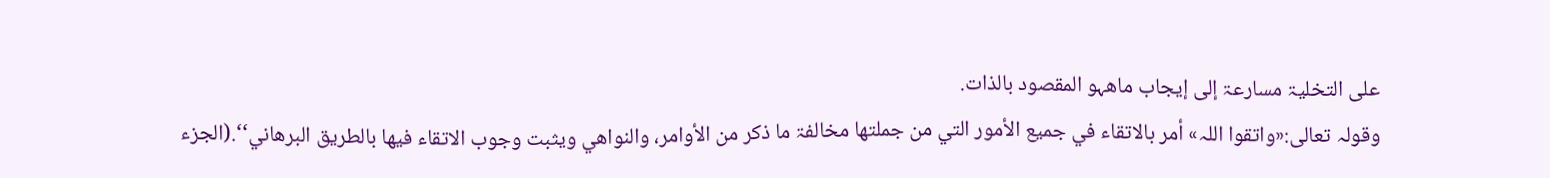علی التخلیۃ مسارعۃ إلی إیجاب ماھہو المقصود بالذات.
وقولہ تعالی:«واتقوا اللہ» أمر بالاتقاء في جمیع الأمور التي من جملتھا مخالفۃ ما ذکر من الأوامر، والنواھي ویثبت وجوب الاتقاء فیھا بالطریق البرھاني‘‘.(الجزء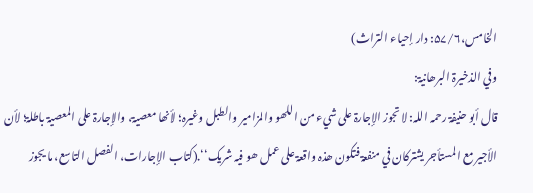الخامس،۵۷/۶: دار إحیاء التراث)
وفي الذخیرۃ البرھانیۃ:
قال أبو حنیفۃ رحمہ اللہ: لا تجوز الإجارۃ علی شيء من اللھو والمزامیر والطبل وغیرہ؛ لأنھا معصیۃ، والإجارۃ علی المعصیۃ باطلۃ؛ لأن الأجیر مع المستأجر یشترکان في منفعۃ فتکون ھذہ واقعۃ علی عمل ھو فیہ شریک‘‘.(کتاب الإجارات، الفصل التاسع، ما یجوز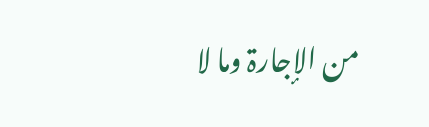من الإجارۃ وما لا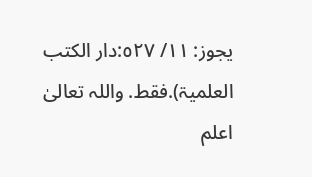یجوز: ١١/ ٥٢٧:دار الکتب العلمیۃ).فقط. واللہ تعالیٰ اعلم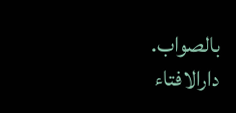بالصواب.
دارالافتاء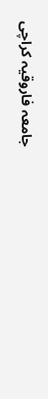جامعہ فاروقیہ کراچی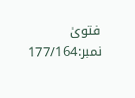فتویٰ نمبر:177/164